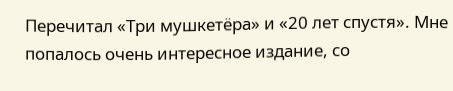Перечитал «Три мушкетёра» и «20 лет спустя». Мне попалось очень интересное издание, со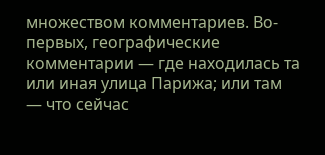множеством комментариев. Во-первых, географические комментарии — где находилась та или иная улица Парижа; или там — что сейчас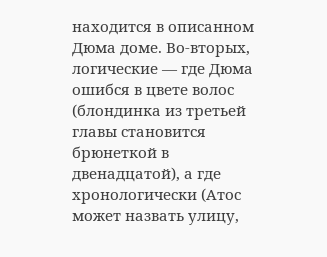находится в описанном Дюма доме. Во-вторых, логические — где Дюма ошибся в цвете волос (блондинка из третьей главы становится брюнеткой в двенадцатой), а где хронологически (Атос может назвать улицу,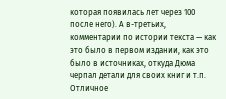которая появилась лет через 100 после него). А в-третьих, комментарии по истории текста — как это было в первом издании, как это было в источниках, откуда Дюма черпал детали для своих книг и т.п. Отличное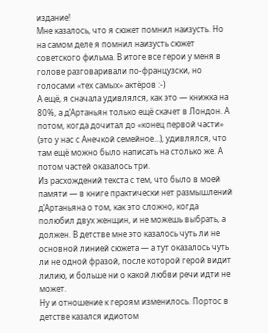издание!
Мне казалось, что я сюжет помнил наизусть. Но на самом деле я помнил наизусть сюжет советского фильма. В итоге все герои у меня в голове разговаривали по-французски, но голосами «тех самых» актёров :-)
А ещё, я сначала удивлялся, как это — книжка на 80%, а д’Артаньян только ещё скачет в Лондон. А потом, когда дочитал до «конец первой части» (это у нас с Анечкой семейное...), удивлялся, что там ещё можно было написать на столько же. А потом частей оказалось три.
Из расхождений текста с тем, что было в моей памяти — в книге практически нет размышлений д’Артаньяна о том, как это сложно, когда полюбил двух женщин, и не можешь выбрать, а должен. В детстве мне это казалось чуть ли не основной линией сюжета — а тут оказалось чуть ли не одной фразой, после которой герой видит лилию, и больше ни о какой любви речи идти не может.
Ну и отношение к героям изменилось. Портос в детстве казался идиотом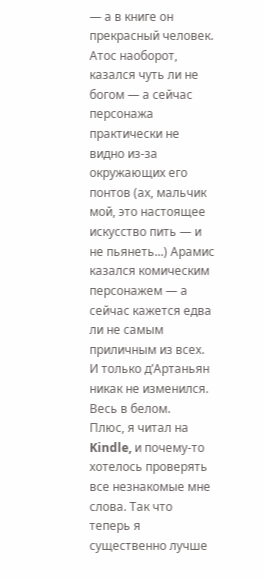— а в книге он прекрасный человек. Атос наоборот, казался чуть ли не богом — а сейчас персонажа практически не видно из-за окружающих его понтов (ах, мальчик мой, это настоящее искусство пить — и не пьянеть...) Арамис казался комическим персонажем — а сейчас кажется едва ли не самым приличным из всех. И только д’Артаньян никак не изменился. Весь в белом.
Плюс, я читал на Kindle, и почему-то хотелось проверять все незнакомые мне слова. Так что теперь я существенно лучше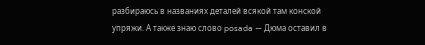разбираюсь в названиях деталей всякой там конской упряжи. А также знаю слово posada — Дюма оставил в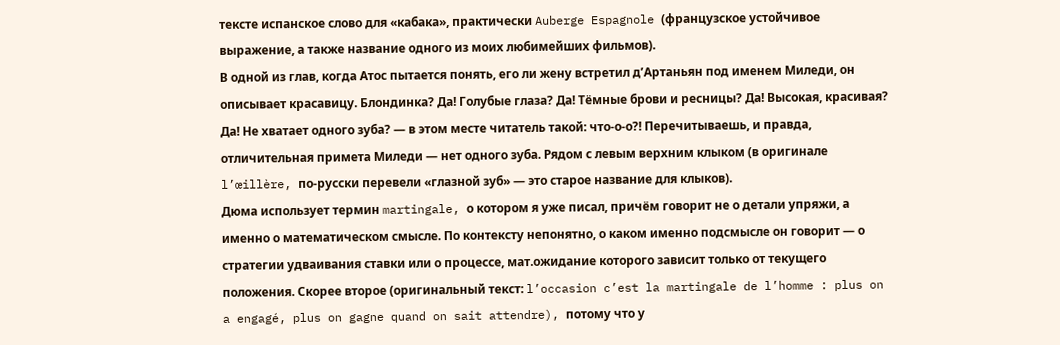тексте испанское слово для «кабака», практически Auberge Espagnole (французское устойчивое выражение, а также название одного из моих любимейших фильмов).
В одной из глав, когда Атос пытается понять, его ли жену встретил д’Артаньян под именем Миледи, он описывает красавицу. Блондинка? Да! Голубые глаза? Да! Тёмные брови и ресницы? Да! Высокая, красивая? Да! Не хватает одного зуба? — в этом месте читатель такой: что-о-о?! Перечитываешь, и правда, отличительная примета Миледи — нет одного зуба. Рядом с левым верхним клыком (в оригинале l’œillère, по-русски перевели «глазной зуб» — это старое название для клыков).
Дюма использует термин martingale, о котором я уже писал, причём говорит не о детали упряжи, а именно о математическом смысле. По контексту непонятно, о каком именно подсмысле он говорит — о стратегии удваивания ставки или о процессе, мат.ожидание которого зависит только от текущего положения. Скорее второе (оригинальный текст: l’occasion c’est la martingale de l’homme : plus on a engagé, plus on gagne quand on sait attendre), потому что у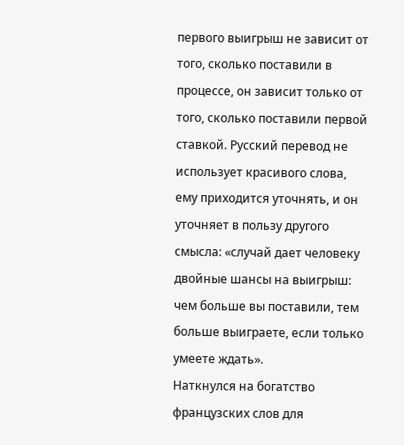первого выигрыш не зависит от того, сколько поставили в процессе, он зависит только от того, сколько поставили первой ставкой. Русский перевод не использует красивого слова, ему приходится уточнять, и он уточняет в пользу другого смысла: «случай дает человеку двойные шансы на выигрыш: чем больше вы поставили, тем больше выиграете, если только умеете ждать».
Наткнулся на богатство французских слов для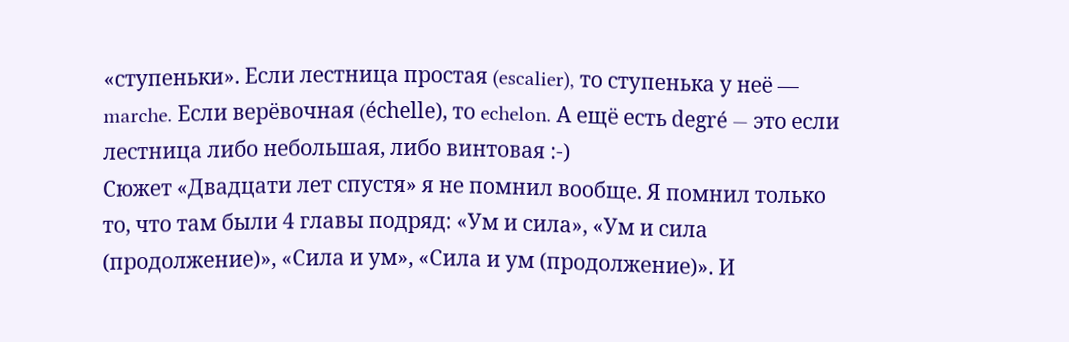«ступеньки». Если лестница простая (escalier), то ступенька у неё — marche. Если верёвочная (échelle), то echelon. А ещё есть degré — это если лестница либо небольшая, либо винтовая :-)
Сюжет «Двадцати лет спустя» я не помнил вообще. Я помнил только то, что там были 4 главы подряд: «Ум и сила», «Ум и сила (продолжение)», «Сила и ум», «Сила и ум (продолжение)». И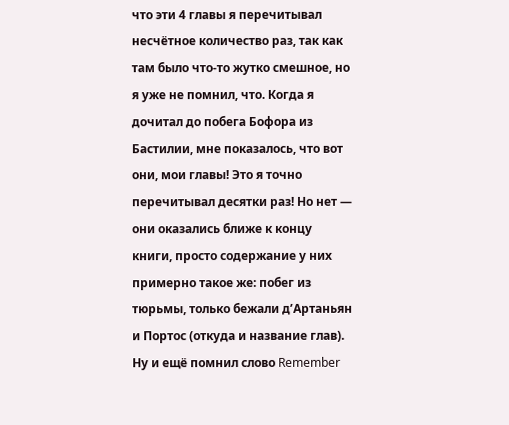что эти 4 главы я перечитывал несчётное количество раз, так как там было что-то жутко смешное, но я уже не помнил, что. Когда я дочитал до побега Бофора из Бастилии, мне показалось, что вот они, мои главы! Это я точно перечитывал десятки раз! Но нет — они оказались ближе к концу книги, просто содержание у них примерно такое же: побег из тюрьмы, только бежали д’Артаньян и Портос (откуда и название глав).
Ну и ещё помнил слово Remember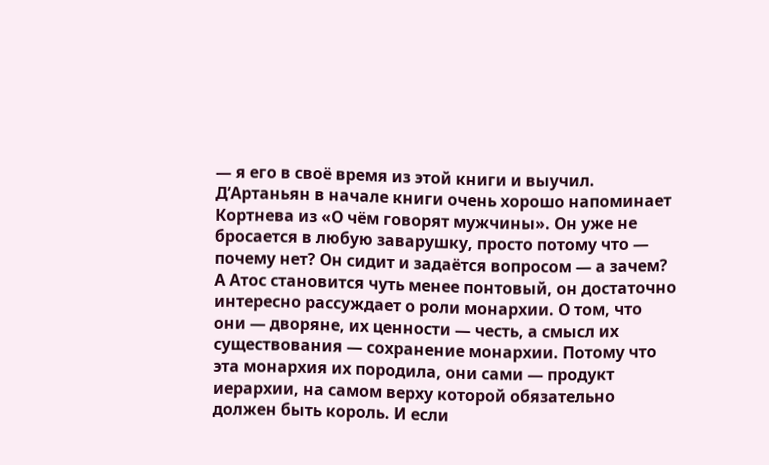— я его в своё время из этой книги и выучил.
Д’Артаньян в начале книги очень хорошо напоминает Кортнева из «О чём говорят мужчины». Он уже не бросается в любую заварушку, просто потому что — почему нет? Он сидит и задаётся вопросом — а зачем?
А Атос становится чуть менее понтовый, он достаточно интересно рассуждает о роли монархии. О том, что они — дворяне, их ценности — честь, а смысл их существования — сохранение монархии. Потому что эта монархия их породила, они сами — продукт иерархии, на самом верху которой обязательно должен быть король. И если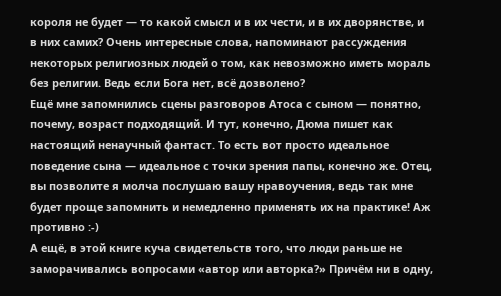короля не будет — то какой смысл и в их чести, и в их дворянстве, и в них самих? Очень интересные слова, напоминают рассуждения некоторых религиозных людей о том, как невозможно иметь мораль без религии. Ведь если Бога нет, всё дозволено?
Ещё мне запомнились сцены разговоров Атоса с сыном — понятно, почему, возраст подходящий. И тут, конечно, Дюма пишет как настоящий ненаучный фантаст. То есть вот просто идеальное поведение сына — идеальное с точки зрения папы, конечно же. Отец, вы позволите я молча послушаю вашу нравоучения, ведь так мне будет проще запомнить и немедленно применять их на практике! Аж противно :-)
А ещё, в этой книге куча свидетельств того, что люди раньше не заморачивались вопросами «автор или авторка?» Причём ни в одну,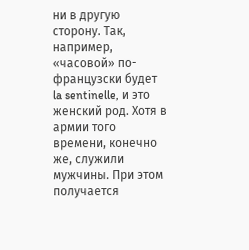ни в другую сторону. Так, например, «часовой» по-французски будет la sentinelle, и это женский род. Хотя в армии того времени, конечно же, служили мужчины. При этом получается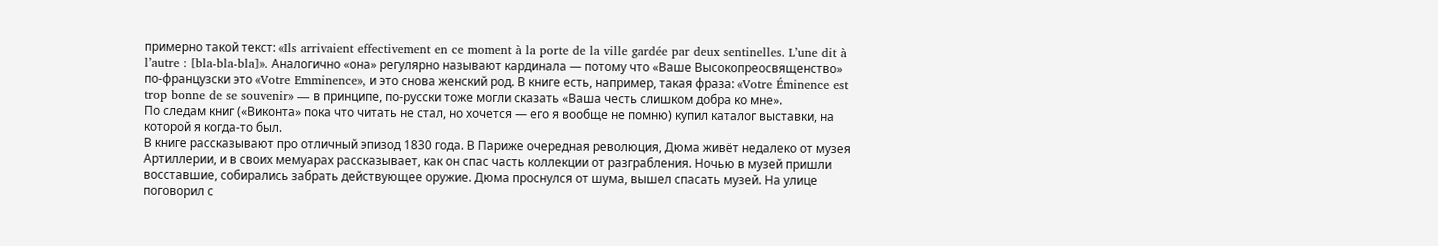примерно такой текст: «Ils arrivaient effectivement en ce moment à la porte de la ville gardée par deux sentinelles. L’une dit à l’autre : [bla-bla-bla]». Аналогично «она» регулярно называют кардинала — потому что «Ваше Высокопреосвященство» по-французски это «Votre Emminence», и это снова женский род. В книге есть, например, такая фраза: «Votre Éminence est trop bonne de se souvenir» — в принципе, по-русски тоже могли сказать «Ваша честь слишком добра ко мне».
По следам книг («Виконта» пока что читать не стал, но хочется — его я вообще не помню) купил каталог выставки, на которой я когда-то был.
В книге рассказывают про отличный эпизод 1830 года. В Париже очередная революция, Дюма живёт недалеко от музея Артиллерии, и в своих мемуарах рассказывает, как он спас часть коллекции от разграбления. Ночью в музей пришли восставшие, собирались забрать действующее оружие. Дюма проснулся от шума, вышел спасать музей. На улице поговорил с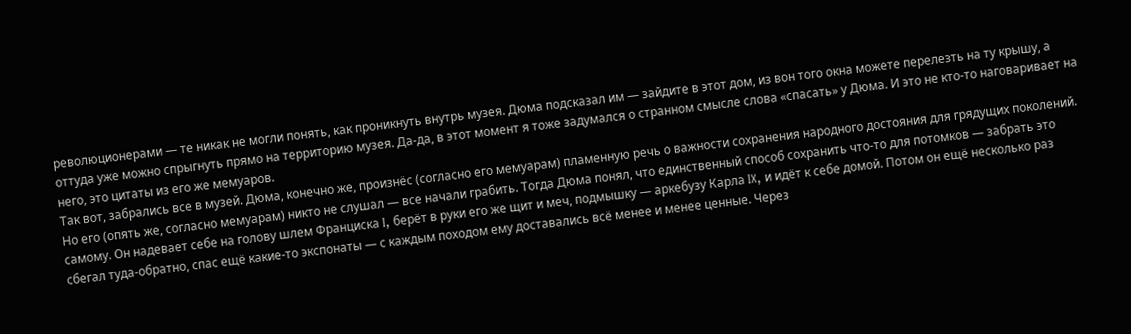революционерами — те никак не могли понять, как проникнуть внутрь музея. Дюма подсказал им — зайдите в этот дом, из вон того окна можете перелезть на ту крышу, а оттуда уже можно спрыгнуть прямо на территорию музея. Да-да, в этот момент я тоже задумался о странном смысле слова «спасать» у Дюма. И это не кто-то наговаривает на него, это цитаты из его же мемуаров.
Так вот, забрались все в музей. Дюма, конечно же, произнёс (согласно его мемуарам) пламенную речь о важности сохранения народного достояния для грядущих поколений. Но его (опять же, согласно мемуарам) никто не слушал — все начали грабить. Тогда Дюма понял, что единственный способ сохранить что-то для потомков — забрать это самому. Он надевает себе на голову шлем Франциска I, берёт в руки его же щит и меч, подмышку — аркебузу Карла IX, и идёт к себе домой. Потом он ещё несколько раз сбегал туда-обратно, спас ещё какие-то экспонаты — с каждым походом ему доставались всё менее и менее ценные. Через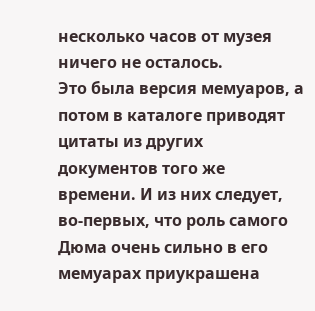несколько часов от музея ничего не осталось.
Это была версия мемуаров, а потом в каталоге приводят цитаты из других документов того же времени. И из них следует, во-первых, что роль самого Дюма очень сильно в его мемуарах приукрашена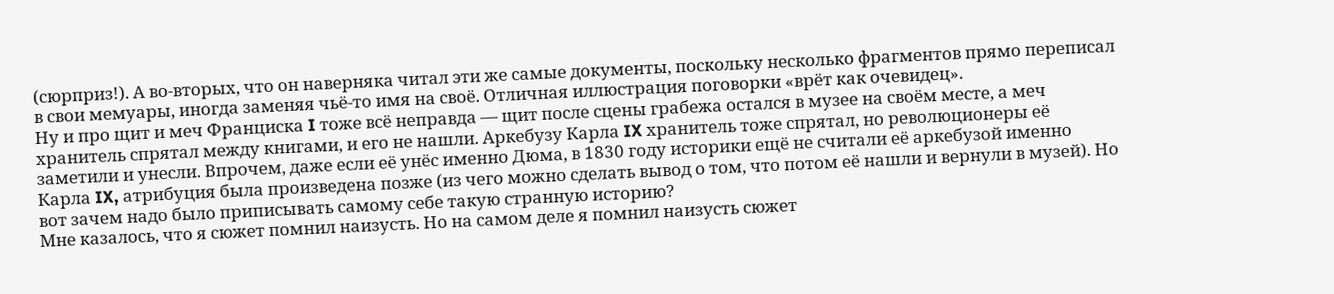(сюрприз!). А во-вторых, что он наверняка читал эти же самые документы, поскольку несколько фрагментов прямо переписал в свои мемуары, иногда заменяя чьё-то имя на своё. Отличная иллюстрация поговорки «врёт как очевидец».
Ну и про щит и меч Франциска I тоже всё неправда — щит после сцены грабежа остался в музее на своём месте, а меч хранитель спрятал между книгами, и его не нашли. Аркебузу Карла IX хранитель тоже спрятал, но революционеры её заметили и унесли. Впрочем, даже если её унёс именно Дюма, в 1830 году историки ещё не считали её аркебузой именно Карла IX, атрибуция была произведена позже (из чего можно сделать вывод о том, что потом её нашли и вернули в музей). Но вот зачем надо было приписывать самому себе такую странную историю?
Мне казалось, что я сюжет помнил наизусть. Но на самом деле я помнил наизусть сюжет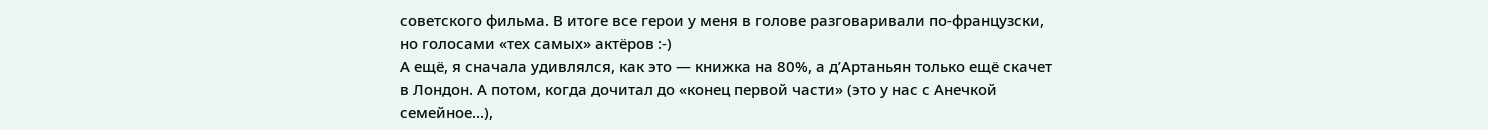советского фильма. В итоге все герои у меня в голове разговаривали по-французски, но голосами «тех самых» актёров :-)
А ещё, я сначала удивлялся, как это — книжка на 80%, а д’Артаньян только ещё скачет в Лондон. А потом, когда дочитал до «конец первой части» (это у нас с Анечкой семейное...),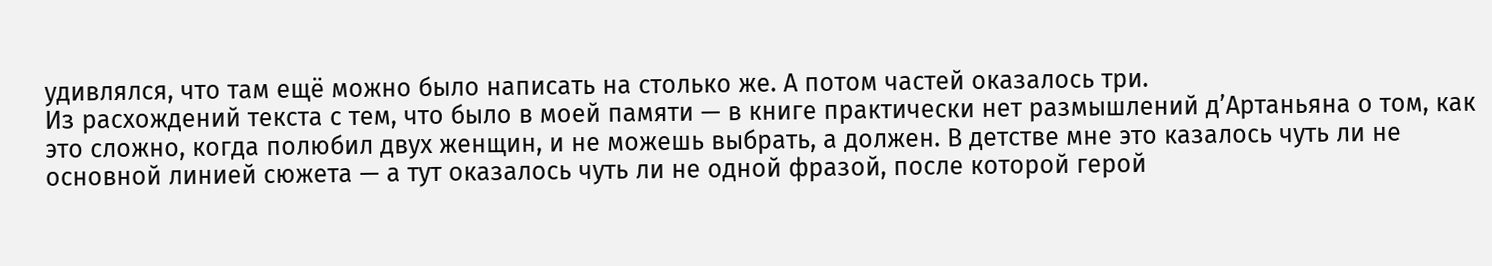удивлялся, что там ещё можно было написать на столько же. А потом частей оказалось три.
Из расхождений текста с тем, что было в моей памяти — в книге практически нет размышлений д’Артаньяна о том, как это сложно, когда полюбил двух женщин, и не можешь выбрать, а должен. В детстве мне это казалось чуть ли не основной линией сюжета — а тут оказалось чуть ли не одной фразой, после которой герой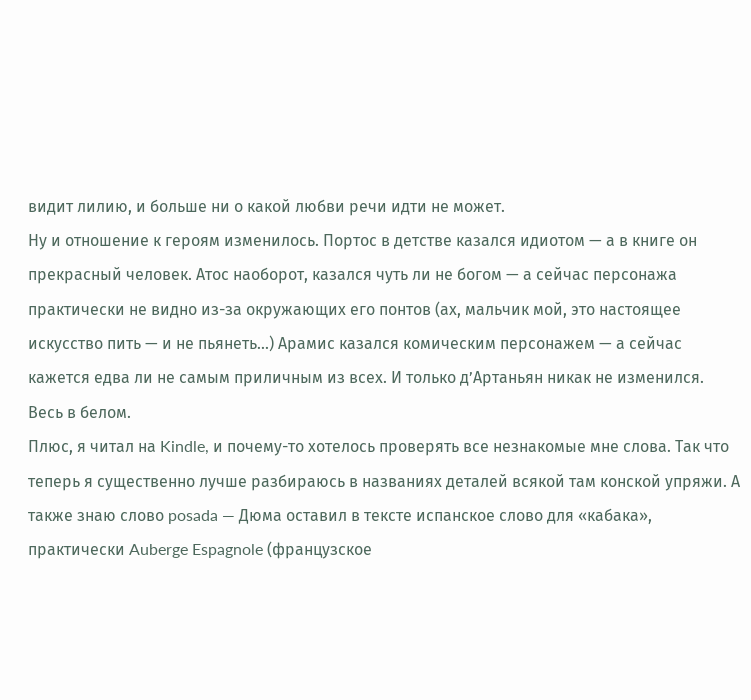видит лилию, и больше ни о какой любви речи идти не может.
Ну и отношение к героям изменилось. Портос в детстве казался идиотом — а в книге он прекрасный человек. Атос наоборот, казался чуть ли не богом — а сейчас персонажа практически не видно из-за окружающих его понтов (ах, мальчик мой, это настоящее искусство пить — и не пьянеть...) Арамис казался комическим персонажем — а сейчас кажется едва ли не самым приличным из всех. И только д’Артаньян никак не изменился. Весь в белом.
Плюс, я читал на Kindle, и почему-то хотелось проверять все незнакомые мне слова. Так что теперь я существенно лучше разбираюсь в названиях деталей всякой там конской упряжи. А также знаю слово posada — Дюма оставил в тексте испанское слово для «кабака», практически Auberge Espagnole (французское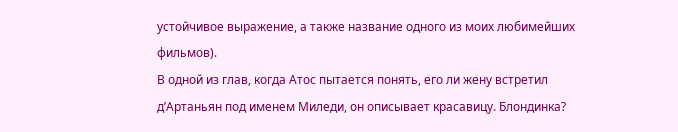устойчивое выражение, а также название одного из моих любимейших фильмов).
В одной из глав, когда Атос пытается понять, его ли жену встретил д’Артаньян под именем Миледи, он описывает красавицу. Блондинка?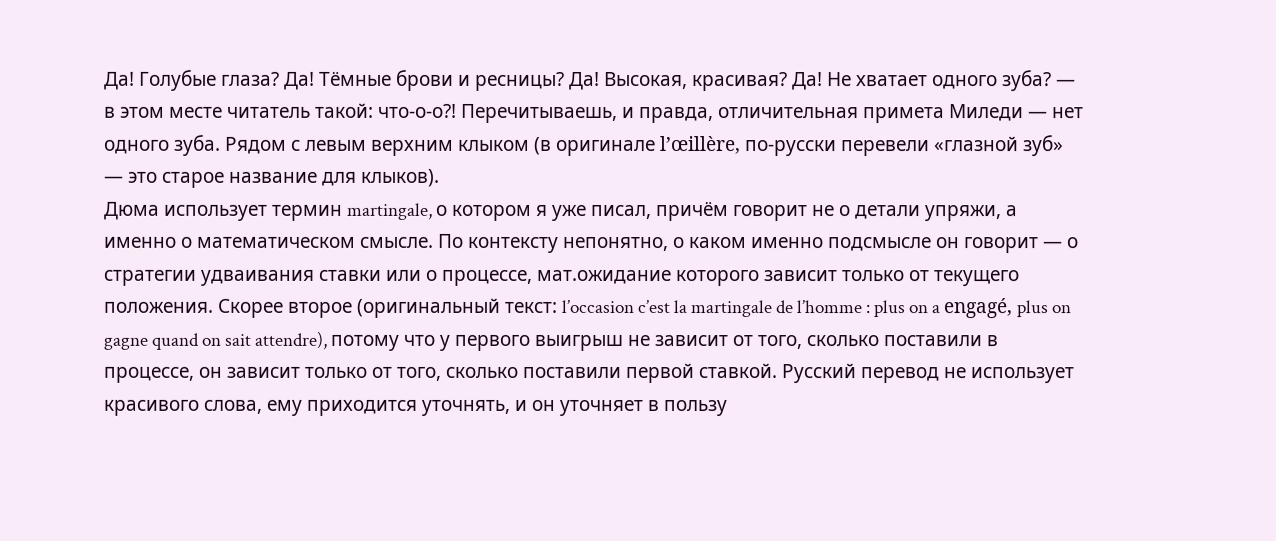Да! Голубые глаза? Да! Тёмные брови и ресницы? Да! Высокая, красивая? Да! Не хватает одного зуба? — в этом месте читатель такой: что-о-о?! Перечитываешь, и правда, отличительная примета Миледи — нет одного зуба. Рядом с левым верхним клыком (в оригинале l’œillère, по-русски перевели «глазной зуб» — это старое название для клыков).
Дюма использует термин martingale, о котором я уже писал, причём говорит не о детали упряжи, а именно о математическом смысле. По контексту непонятно, о каком именно подсмысле он говорит — о стратегии удваивания ставки или о процессе, мат.ожидание которого зависит только от текущего положения. Скорее второе (оригинальный текст: l’occasion c’est la martingale de l’homme : plus on a engagé, plus on gagne quand on sait attendre), потому что у первого выигрыш не зависит от того, сколько поставили в процессе, он зависит только от того, сколько поставили первой ставкой. Русский перевод не использует красивого слова, ему приходится уточнять, и он уточняет в пользу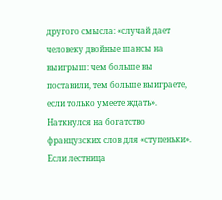другого смысла: «случай дает человеку двойные шансы на выигрыш: чем больше вы поставили, тем больше выиграете, если только умеете ждать».
Наткнулся на богатство французских слов для «ступеньки». Если лестница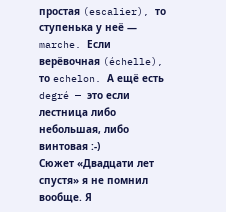простая (escalier), то ступенька у неё — marche. Если верёвочная (échelle), то echelon. А ещё есть degré — это если лестница либо небольшая, либо винтовая :-)
Сюжет «Двадцати лет спустя» я не помнил вообще. Я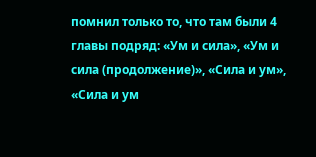помнил только то, что там были 4 главы подряд: «Ум и сила», «Ум и сила (продолжение)», «Сила и ум», «Сила и ум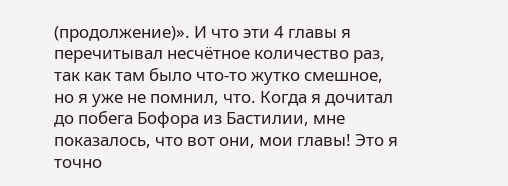(продолжение)». И что эти 4 главы я перечитывал несчётное количество раз, так как там было что-то жутко смешное, но я уже не помнил, что. Когда я дочитал до побега Бофора из Бастилии, мне показалось, что вот они, мои главы! Это я точно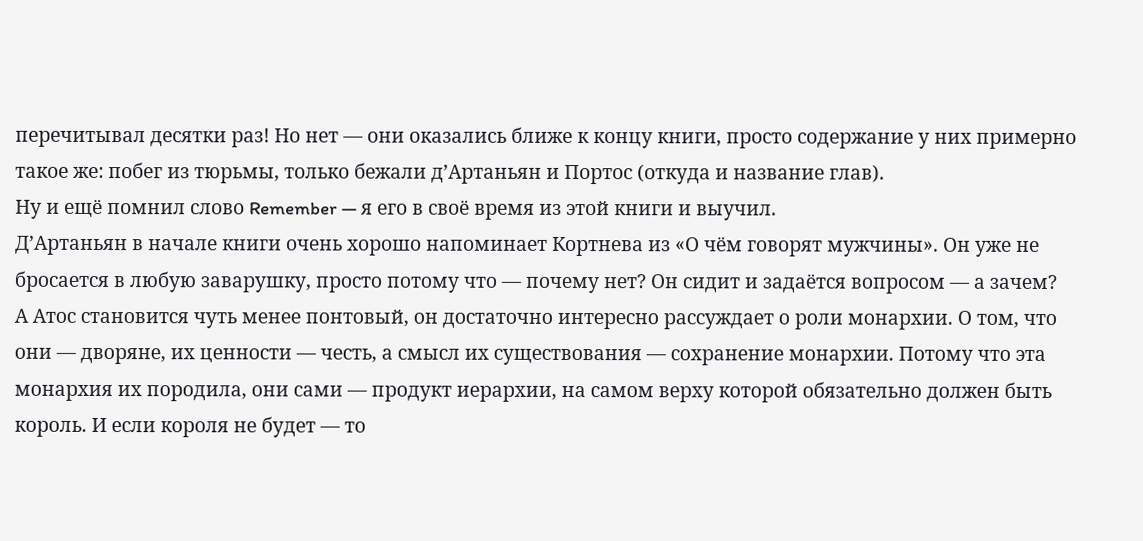перечитывал десятки раз! Но нет — они оказались ближе к концу книги, просто содержание у них примерно такое же: побег из тюрьмы, только бежали д’Артаньян и Портос (откуда и название глав).
Ну и ещё помнил слово Remember — я его в своё время из этой книги и выучил.
Д’Артаньян в начале книги очень хорошо напоминает Кортнева из «О чём говорят мужчины». Он уже не бросается в любую заварушку, просто потому что — почему нет? Он сидит и задаётся вопросом — а зачем?
А Атос становится чуть менее понтовый, он достаточно интересно рассуждает о роли монархии. О том, что они — дворяне, их ценности — честь, а смысл их существования — сохранение монархии. Потому что эта монархия их породила, они сами — продукт иерархии, на самом верху которой обязательно должен быть король. И если короля не будет — то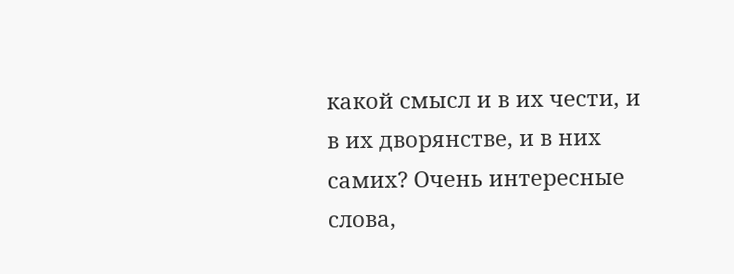какой смысл и в их чести, и в их дворянстве, и в них самих? Очень интересные слова,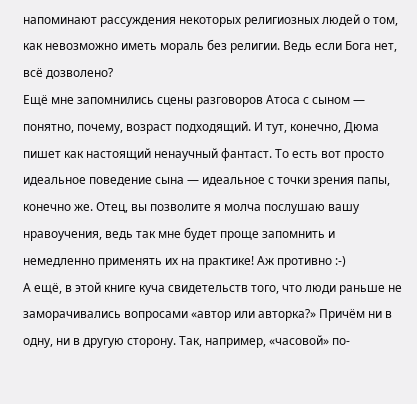напоминают рассуждения некоторых религиозных людей о том, как невозможно иметь мораль без религии. Ведь если Бога нет, всё дозволено?
Ещё мне запомнились сцены разговоров Атоса с сыном — понятно, почему, возраст подходящий. И тут, конечно, Дюма пишет как настоящий ненаучный фантаст. То есть вот просто идеальное поведение сына — идеальное с точки зрения папы, конечно же. Отец, вы позволите я молча послушаю вашу нравоучения, ведь так мне будет проще запомнить и немедленно применять их на практике! Аж противно :-)
А ещё, в этой книге куча свидетельств того, что люди раньше не заморачивались вопросами «автор или авторка?» Причём ни в одну, ни в другую сторону. Так, например, «часовой» по-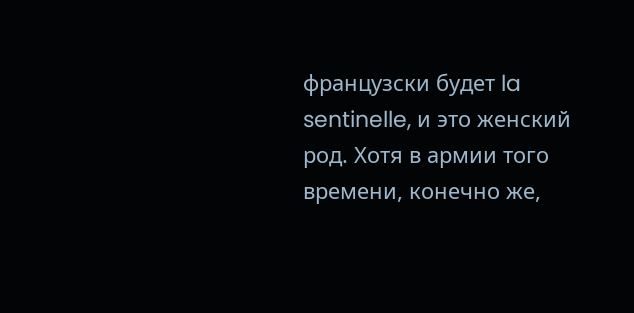французски будет la sentinelle, и это женский род. Хотя в армии того времени, конечно же,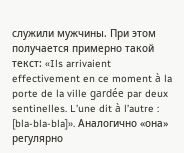служили мужчины. При этом получается примерно такой текст: «Ils arrivaient effectivement en ce moment à la porte de la ville gardée par deux sentinelles. L’une dit à l’autre : [bla-bla-bla]». Аналогично «она» регулярно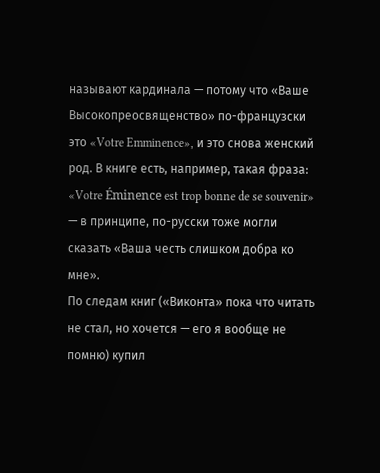называют кардинала — потому что «Ваше Высокопреосвященство» по-французски это «Votre Emminence», и это снова женский род. В книге есть, например, такая фраза: «Votre Éminence est trop bonne de se souvenir» — в принципе, по-русски тоже могли сказать «Ваша честь слишком добра ко мне».
По следам книг («Виконта» пока что читать не стал, но хочется — его я вообще не помню) купил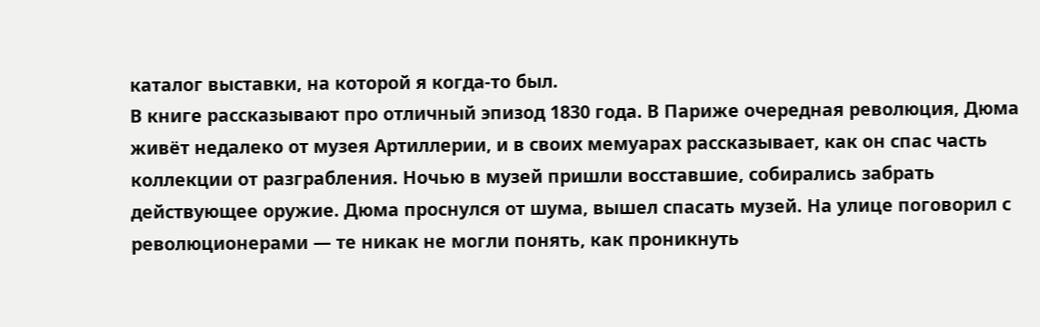каталог выставки, на которой я когда-то был.
В книге рассказывают про отличный эпизод 1830 года. В Париже очередная революция, Дюма живёт недалеко от музея Артиллерии, и в своих мемуарах рассказывает, как он спас часть коллекции от разграбления. Ночью в музей пришли восставшие, собирались забрать действующее оружие. Дюма проснулся от шума, вышел спасать музей. На улице поговорил с революционерами — те никак не могли понять, как проникнуть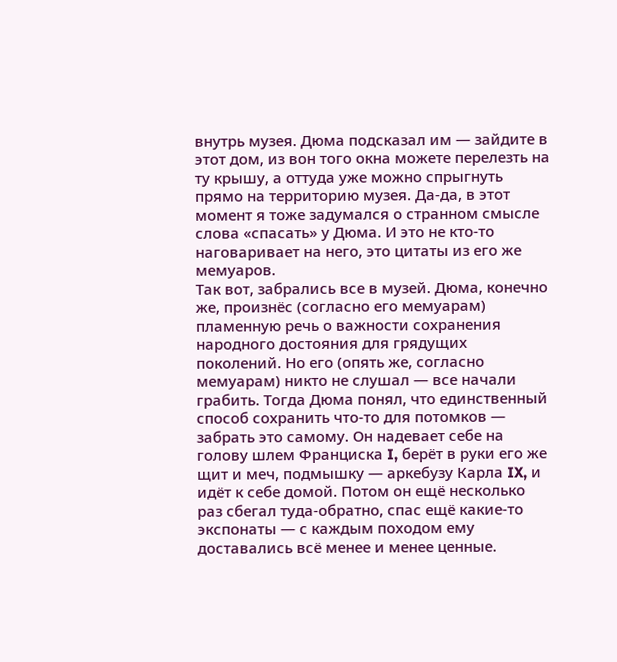внутрь музея. Дюма подсказал им — зайдите в этот дом, из вон того окна можете перелезть на ту крышу, а оттуда уже можно спрыгнуть прямо на территорию музея. Да-да, в этот момент я тоже задумался о странном смысле слова «спасать» у Дюма. И это не кто-то наговаривает на него, это цитаты из его же мемуаров.
Так вот, забрались все в музей. Дюма, конечно же, произнёс (согласно его мемуарам) пламенную речь о важности сохранения народного достояния для грядущих поколений. Но его (опять же, согласно мемуарам) никто не слушал — все начали грабить. Тогда Дюма понял, что единственный способ сохранить что-то для потомков — забрать это самому. Он надевает себе на голову шлем Франциска I, берёт в руки его же щит и меч, подмышку — аркебузу Карла IX, и идёт к себе домой. Потом он ещё несколько раз сбегал туда-обратно, спас ещё какие-то экспонаты — с каждым походом ему доставались всё менее и менее ценные.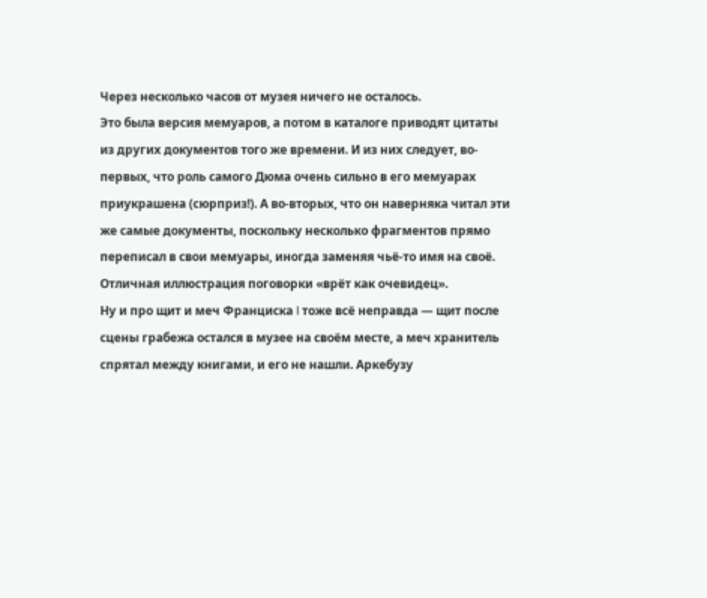Через несколько часов от музея ничего не осталось.
Это была версия мемуаров, а потом в каталоге приводят цитаты из других документов того же времени. И из них следует, во-первых, что роль самого Дюма очень сильно в его мемуарах приукрашена (сюрприз!). А во-вторых, что он наверняка читал эти же самые документы, поскольку несколько фрагментов прямо переписал в свои мемуары, иногда заменяя чьё-то имя на своё. Отличная иллюстрация поговорки «врёт как очевидец».
Ну и про щит и меч Франциска I тоже всё неправда — щит после сцены грабежа остался в музее на своём месте, а меч хранитель спрятал между книгами, и его не нашли. Аркебузу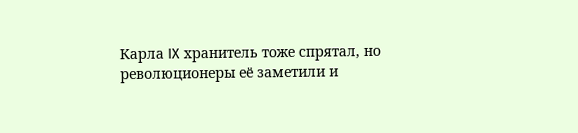Карла IX хранитель тоже спрятал, но революционеры её заметили и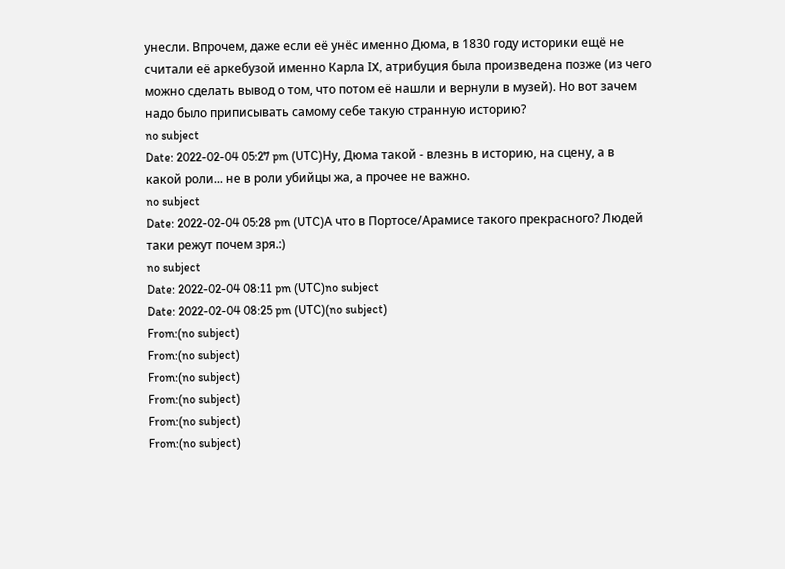унесли. Впрочем, даже если её унёс именно Дюма, в 1830 году историки ещё не считали её аркебузой именно Карла IX, атрибуция была произведена позже (из чего можно сделать вывод о том, что потом её нашли и вернули в музей). Но вот зачем надо было приписывать самому себе такую странную историю?
no subject
Date: 2022-02-04 05:27 pm (UTC)Ну, Дюма такой - влезнь в историю, на сцену, а в какой роли... не в роли убийцы жа, а прочее не важно.
no subject
Date: 2022-02-04 05:28 pm (UTC)А что в Портосе/Арамисе такого прекрасного? Людей таки режут почем зря.:)
no subject
Date: 2022-02-04 08:11 pm (UTC)no subject
Date: 2022-02-04 08:25 pm (UTC)(no subject)
From:(no subject)
From:(no subject)
From:(no subject)
From:(no subject)
From:(no subject)
From:(no subject)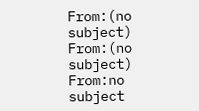From:(no subject)
From:(no subject)
From:no subject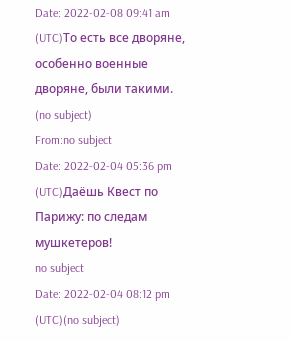Date: 2022-02-08 09:41 am (UTC)То есть все дворяне, особенно военные дворяне, были такими.
(no subject)
From:no subject
Date: 2022-02-04 05:36 pm (UTC)Даёшь Квест по Парижу: по следам мушкетеров!
no subject
Date: 2022-02-04 08:12 pm (UTC)(no subject)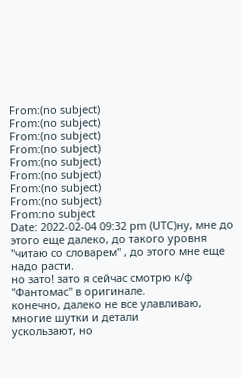From:(no subject)
From:(no subject)
From:(no subject)
From:(no subject)
From:(no subject)
From:(no subject)
From:(no subject)
From:(no subject)
From:no subject
Date: 2022-02-04 09:32 pm (UTC)ну, мне до этого еще далеко, до такого уровня
"читаю со словарем" , до этого мне еще надо расти.
но зато! зато я сейчас смотрю к/ф "Фантомас" в оригинале.
конечно, далеко не все улавливаю, многие шутки и детали
ускользают, но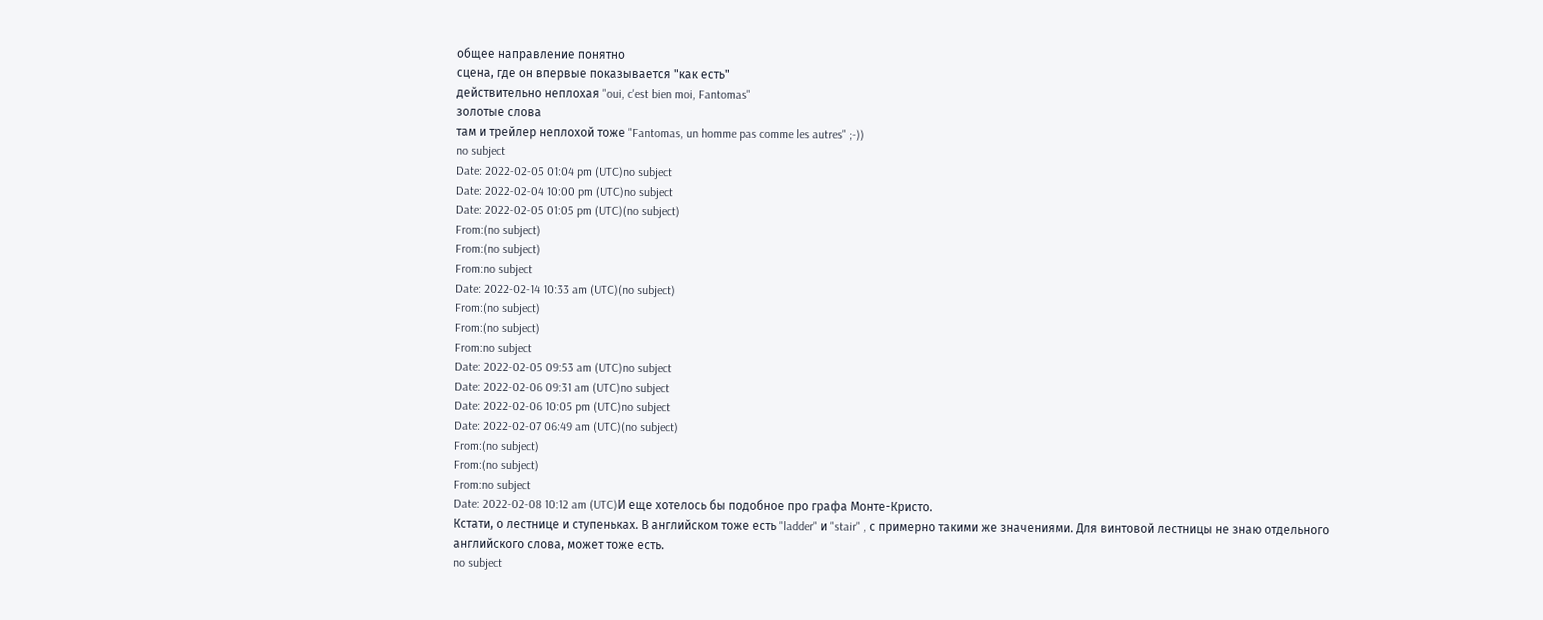общее направление понятно
сцена, где он впервые показывается "как есть"
действительно неплохая "oui, c'est bien moi, Fantomas"
золотые слова
там и трейлер неплохой тоже "Fantomas, un homme pas comme les autres" ;-))
no subject
Date: 2022-02-05 01:04 pm (UTC)no subject
Date: 2022-02-04 10:00 pm (UTC)no subject
Date: 2022-02-05 01:05 pm (UTC)(no subject)
From:(no subject)
From:(no subject)
From:no subject
Date: 2022-02-14 10:33 am (UTC)(no subject)
From:(no subject)
From:(no subject)
From:no subject
Date: 2022-02-05 09:53 am (UTC)no subject
Date: 2022-02-06 09:31 am (UTC)no subject
Date: 2022-02-06 10:05 pm (UTC)no subject
Date: 2022-02-07 06:49 am (UTC)(no subject)
From:(no subject)
From:(no subject)
From:no subject
Date: 2022-02-08 10:12 am (UTC)И еще хотелось бы подобное про графа Монте-Кристо.
Кстати, о лестнице и ступеньках. В английском тоже есть "ladder" и "stair" , с примерно такими же значениями. Для винтовой лестницы не знаю отдельного английского слова, может тоже есть.
no subject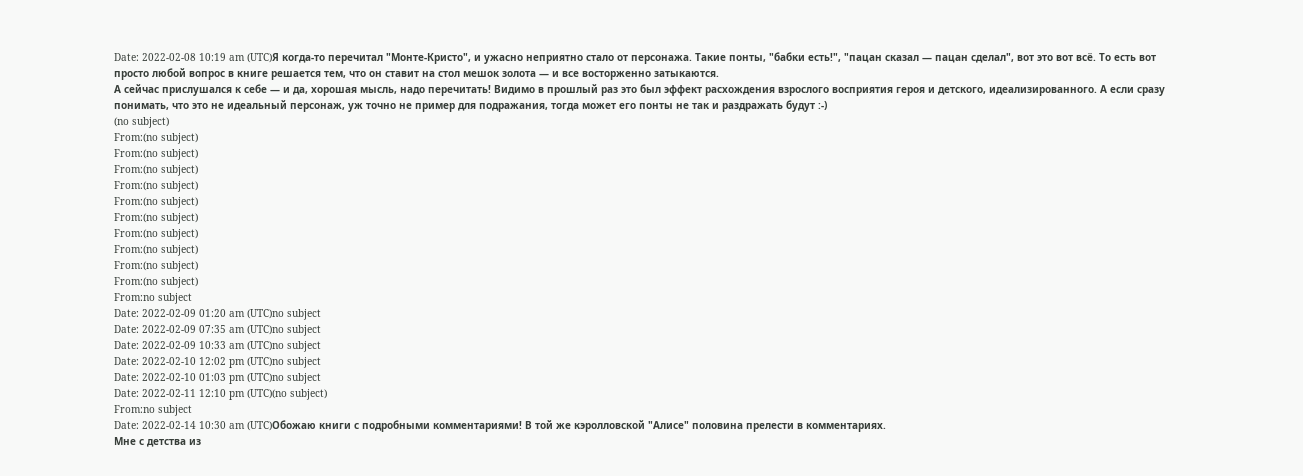Date: 2022-02-08 10:19 am (UTC)Я когда-то перечитал "Монте-Кристо", и ужасно неприятно стало от персонажа. Такие понты, "бабки есть!", "пацан сказал — пацан сделал", вот это вот всё. То есть вот просто любой вопрос в книге решается тем, что он ставит на стол мешок золота — и все восторженно затыкаются.
А сейчас прислушался к себе — и да, хорошая мысль, надо перечитать! Видимо в прошлый раз это был эффект расхождения взрослого восприятия героя и детского, идеализированного. А если сразу понимать, что это не идеальный персонаж, уж точно не пример для подражания, тогда может его понты не так и раздражать будут :-)
(no subject)
From:(no subject)
From:(no subject)
From:(no subject)
From:(no subject)
From:(no subject)
From:(no subject)
From:(no subject)
From:(no subject)
From:(no subject)
From:(no subject)
From:no subject
Date: 2022-02-09 01:20 am (UTC)no subject
Date: 2022-02-09 07:35 am (UTC)no subject
Date: 2022-02-09 10:33 am (UTC)no subject
Date: 2022-02-10 12:02 pm (UTC)no subject
Date: 2022-02-10 01:03 pm (UTC)no subject
Date: 2022-02-11 12:10 pm (UTC)(no subject)
From:no subject
Date: 2022-02-14 10:30 am (UTC)Обожаю книги с подробными комментариями! В той же кэролловской "Алисе" половина прелести в комментариях.
Мне с детства из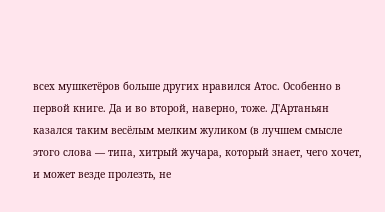всех мушкетёров больше других нравился Атос. Особенно в первой книге. Да и во второй, наверно, тоже. Д'Артаньян казался таким весёлым мелким жуликом (в лучшем смысле этого слова — типа, хитрый жучара, который знает, чего хочет, и может везде пролезть, не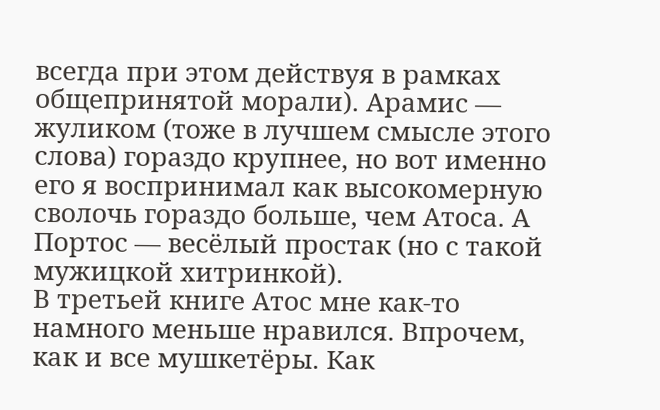всегда при этом действуя в рамках общепринятой морали). Арамис — жуликом (тоже в лучшем смысле этого слова) гораздо крупнее, но вот именно его я воспринимал как высокомерную сволочь гораздо больше, чем Атоса. А Портос — весёлый простак (но с такой мужицкой хитринкой).
В третьей книге Атос мне как-то намного меньше нравился. Впрочем, как и все мушкетёры. Как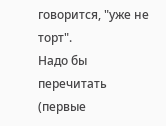говорится, "уже не торт".
Надо бы перечитать (первые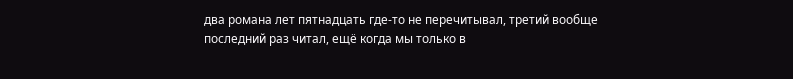два романа лет пятнадцать где-то не перечитывал, третий вообще последний раз читал, ещё когда мы только в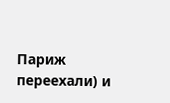Париж переехали) и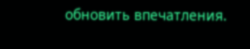обновить впечатления.